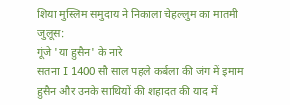शिया मुस्लिम समुदाय ने निकाला चेहल्लुम का मातमी जुलूस:
गूंजे 'या हुसैन' के नारे
सतना I 1400 सौ साल पहले कर्बला की जंग में इमाम हुसैन और उनके साथियों की शहादत की याद में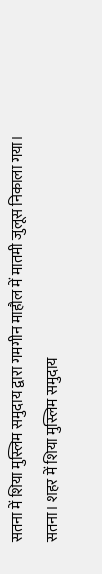सतना में शिया मुस्लिम समुदाय द्वारा गमगीन माहौल में मातमी जुलूस निकाला गया।
सतना। शहर में शिया मुस्लिम समुदाय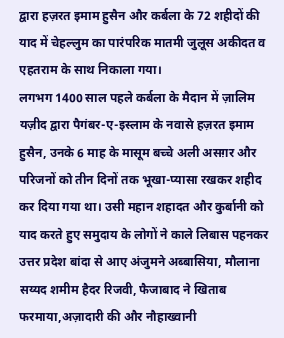द्वारा हज़रत इमाम हुसैन और कर्बला के 72 शहीदों की याद में चेहल्लुम का पारंपरिक मातमी जुलूस अकीदत व एहतराम के साथ निकाला गया।
लगभग 1400 साल पहले कर्बला के मैदान में ज़ालिम यज़ीद द्वारा पैगंबर-ए-इस्लाम के नवासे हज़रत इमाम हुसैन, उनके 6 माह के मासूम बच्चे अली असग़र और परिजनों को तीन दिनों तक भूखा-प्यासा रखकर शहीद कर दिया गया था। उसी महान शहादत और कुर्बानी को याद करते हुए समुदाय के लोगों ने काले लिबास पहनकर उत्तर प्रदेश बांदा से आए अंजुमने अब्बासिया, मौलाना सय्यद शमीम हैदर रिजवी, फैजाबाद ने खिताब फरमाया,अज़ादारी की और नौहाख्वानी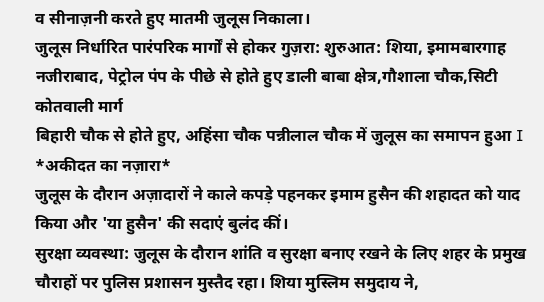व सीनाज़नी करते हुए मातमी जुलूस निकाला।
जुलूस निर्धारित पारंपरिक मार्गों से होकर गुज़रा: शुरुआत: शिया, इमामबारगाह नजीराबाद, पेट्रोल पंप के पीछे से होते हुए डाली बाबा क्षेत्र,गौशाला चौक,सिटी कोतवाली मार्ग
बिहारी चौक से होते हुए, अहिंसा चौक पन्नीलाल चौक में जुलूस का समापन हुआ I
*अकीदत का नज़ारा*
जुलूस के दौरान अज़ादारों ने काले कपड़े पहनकर इमाम हुसैन की शहादत को याद किया और 'या हुसैन' की सदाएं बुलंद कीं।
सुरक्षा व्यवस्था: जुलूस के दौरान शांति व सुरक्षा बनाए रखने के लिए शहर के प्रमुख चौराहों पर पुलिस प्रशासन मुस्तैद रहा। शिया मुस्लिम समुदाय ने,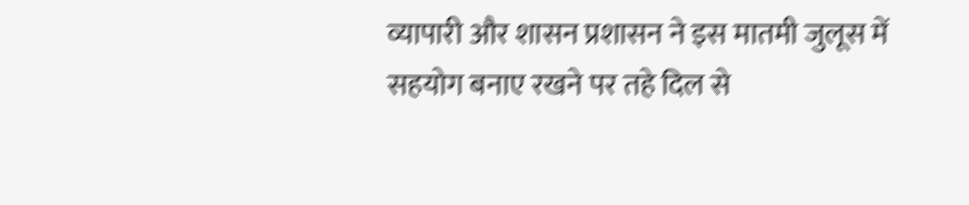व्यापारी और शासन प्रशासन ने इस मातमी जुलूस में सहयोग बनाए रखने पर तहे दिल से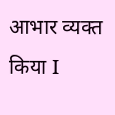आभार व्यक्त किया I